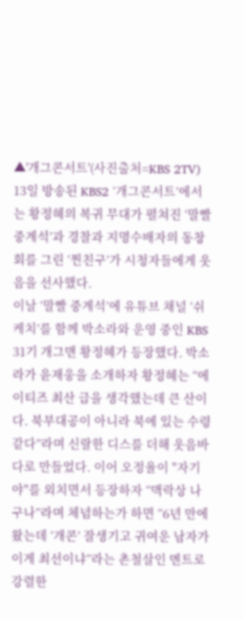▲'개그콘서트'(사진출처=KBS 2TV)
13일 방송된 KBS2 ‘개그콘서트’에서는 황정혜의 복귀 무대가 펼쳐진 ‘말빨 중계석’과 경찰과 지명수배자의 동창회를 그린 ‘찐친구’가 시청자들에게 웃음을 선사했다.
이날 ‘말빨 중계석’에 유튜브 채널 ‘쉬케치’를 함께 박소라와 운영 중인 KBS 31기 개그맨 황정혜가 등장했다. 박소라가 윤재웅을 소개하자 황정혜는 “에이티즈 최산 급을 생각했는데 큰 산이다. 북부대공이 아니라 북에 있는 수령 같다”라며 신랄한 디스를 더해 웃음바다로 만들었다. 이어 오정율이 "자기야"를 외치면서 등장하자 “맥락상 나구나”라며 체념하는가 하면 “6년 만에 왔는데 ‘개콘’ 잘생기고 귀여운 남자가 이게 최선이냐”라는 촌철살인 멘트로 강렬한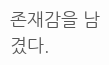존재감을 남겼다.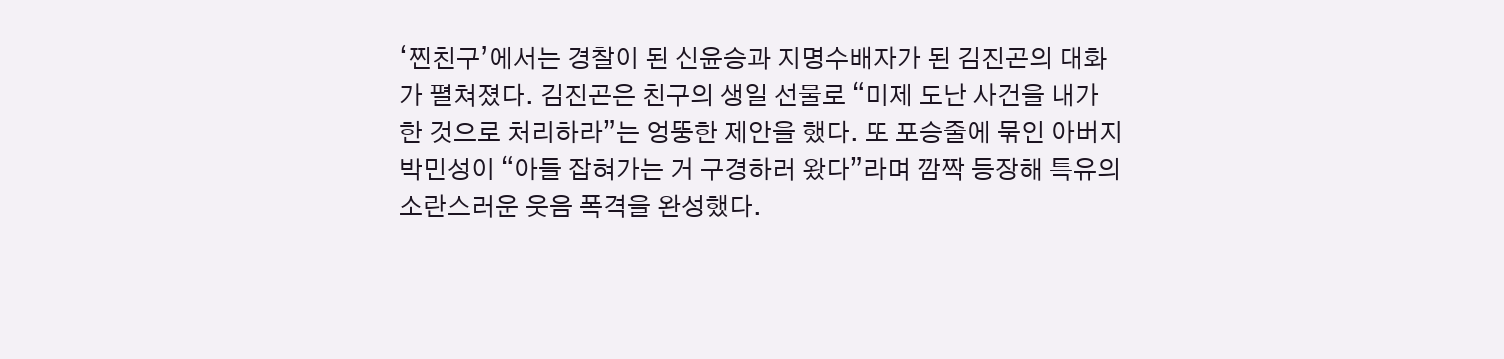‘찐친구’에서는 경찰이 된 신윤승과 지명수배자가 된 김진곤의 대화가 펼쳐졌다. 김진곤은 친구의 생일 선물로 “미제 도난 사건을 내가 한 것으로 처리하라”는 엉뚱한 제안을 했다. 또 포승줄에 묶인 아버지 박민성이 “아들 잡혀가는 거 구경하러 왔다”라며 깜짝 등장해 특유의 소란스러운 웃음 폭격을 완성했다.